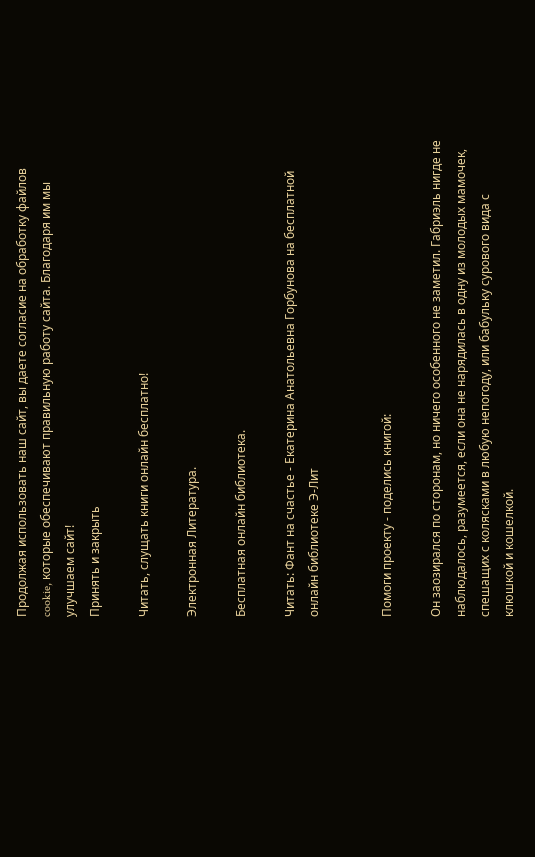Продолжая использовать наш сайт, вы даете согласие на обработку файлов cookie, которые обеспечивают правильную работу сайта. Благодаря им мы улучшаем сайт!
Принять и закрыть

Читать, слущать книги онлайн бесплатно!

Электронная Литература.

Бесплатная онлайн библиотека.

Читать: Фант на счастье - Екатерина Анатольевна Горбунова на бесплатной онлайн библиотеке Э-Лит


Помоги проекту - поделись книгой:

Он заозирался по сторонам, но ничего особенного не заметил. Габриэль нигде не наблюдалось, разумеется, если она не нарядилась в одну из молодых мамочек, спешащих с колясками в любую непогоду, или бабульку сурового вида с клюшкой и кошелкой.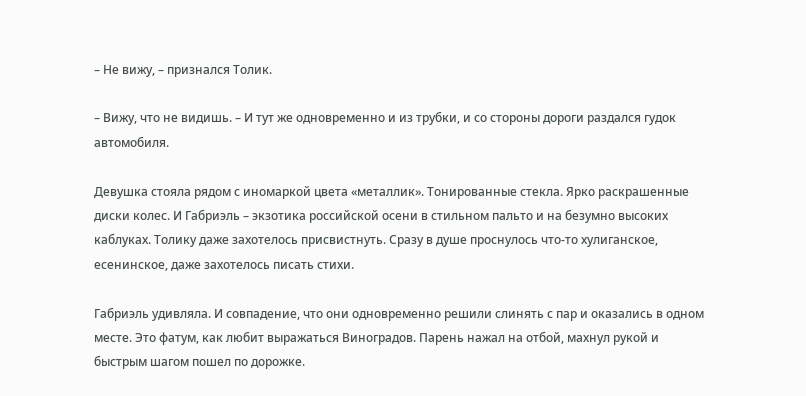– Не вижу, – признался Толик.

– Вижу, что не видишь. – И тут же одновременно и из трубки, и со стороны дороги раздался гудок автомобиля.

Девушка стояла рядом с иномаркой цвета «металлик». Тонированные стекла. Ярко раскрашенные диски колес. И Габриэль – экзотика российской осени в стильном пальто и на безумно высоких каблуках. Толику даже захотелось присвистнуть. Сразу в душе проснулось что-то хулиганское, есенинское, даже захотелось писать стихи.

Габриэль удивляла. И совпадение, что они одновременно решили слинять с пар и оказались в одном месте. Это фатум, как любит выражаться Виноградов. Парень нажал на отбой, махнул рукой и быстрым шагом пошел по дорожке.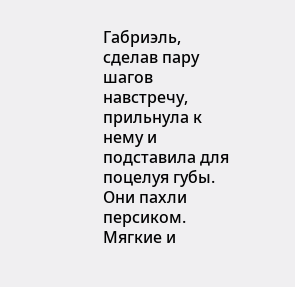Габриэль, сделав пару шагов навстречу, прильнула к нему и подставила для поцелуя губы. Они пахли персиком. Мягкие и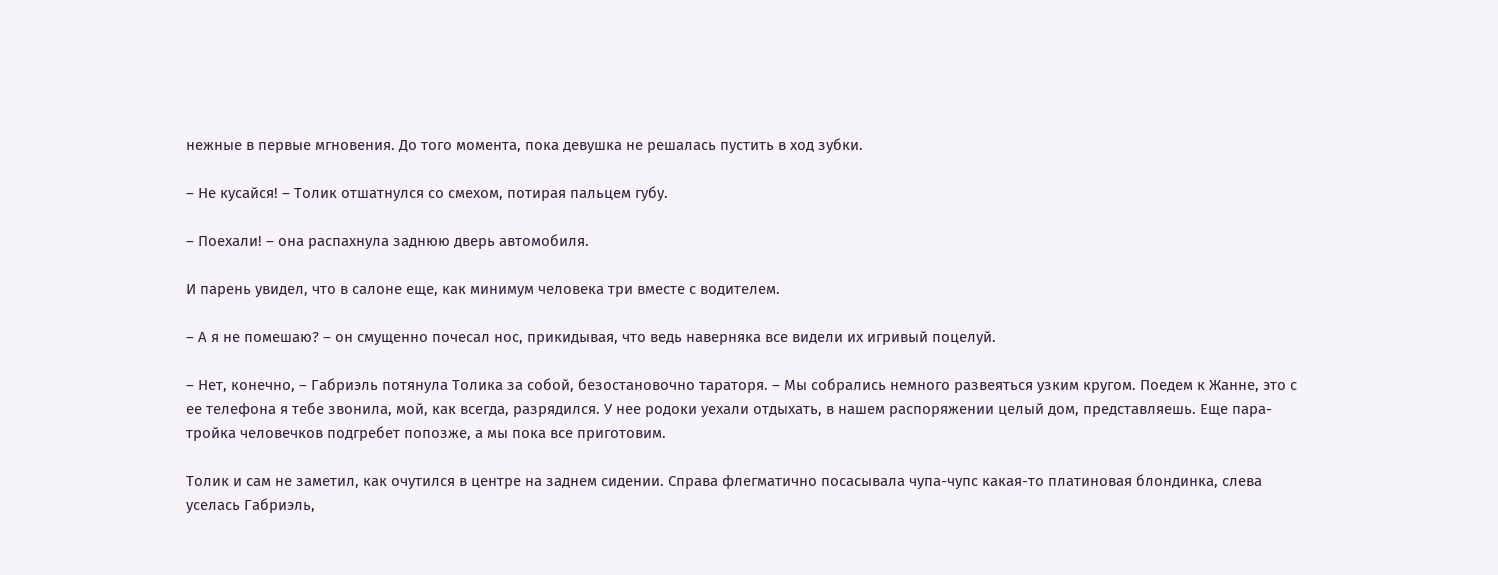нежные в первые мгновения. До того момента, пока девушка не решалась пустить в ход зубки.

– Не кусайся! – Толик отшатнулся со смехом, потирая пальцем губу.

– Поехали! – она распахнула заднюю дверь автомобиля.

И парень увидел, что в салоне еще, как минимум человека три вместе с водителем.

– А я не помешаю? – он смущенно почесал нос, прикидывая, что ведь наверняка все видели их игривый поцелуй.

– Нет, конечно, – Габриэль потянула Толика за собой, безостановочно тараторя. – Мы собрались немного развеяться узким кругом. Поедем к Жанне, это с ее телефона я тебе звонила, мой, как всегда, разрядился. У нее родоки уехали отдыхать, в нашем распоряжении целый дом, представляешь. Еще пара-тройка человечков подгребет попозже, а мы пока все приготовим.

Толик и сам не заметил, как очутился в центре на заднем сидении. Справа флегматично посасывала чупа-чупс какая-то платиновая блондинка, слева уселась Габриэль,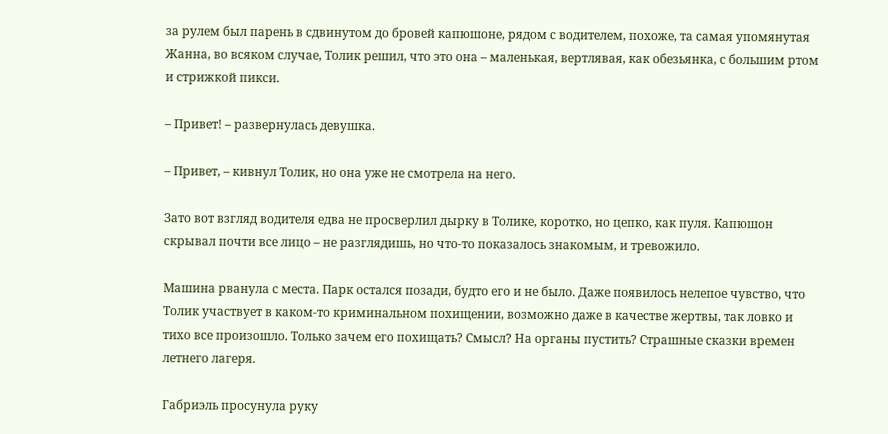за рулем был парень в сдвинутом до бровей капюшоне, рядом с водителем, похоже, та самая упомянутая Жанна, во всяком случае, Толик решил, что это она – маленькая, вертлявая, как обезьянка, с большим ртом и стрижкой пикси.

– Привет! – развернулась девушка.

– Привет, – кивнул Толик, но она уже не смотрела на него.

Зато вот взгляд водителя едва не просверлил дырку в Толике, коротко, но цепко, как пуля. Капюшон скрывал почти все лицо – не разглядишь, но что-то показалось знакомым, и тревожило.

Машина рванула с места. Парк остался позади, будто его и не было. Даже появилось нелепое чувство, что Толик участвует в каком-то криминальном похищении, возможно даже в качестве жертвы, так ловко и тихо все произошло. Только зачем его похищать? Смысл? На органы пустить? Страшные сказки времен летнего лагеря.

Габриэль просунула руку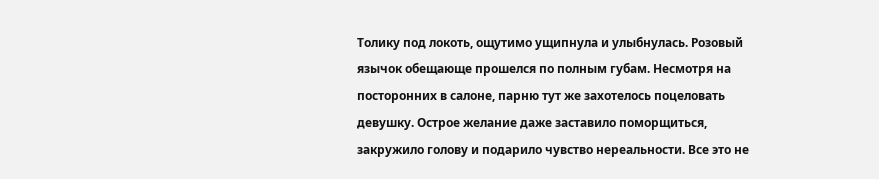Толику под локоть, ощутимо ущипнула и улыбнулась. Розовый язычок обещающе прошелся по полным губам. Несмотря на посторонних в салоне, парню тут же захотелось поцеловать девушку. Острое желание даже заставило поморщиться, закружило голову и подарило чувство нереальности. Все это не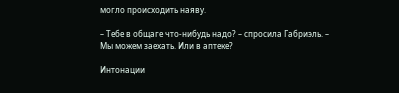могло происходить наяву.

– Тебе в общаге что-нибудь надо? – спросила Габриэль. – Мы можем заехать. Или в аптеке?

Интонации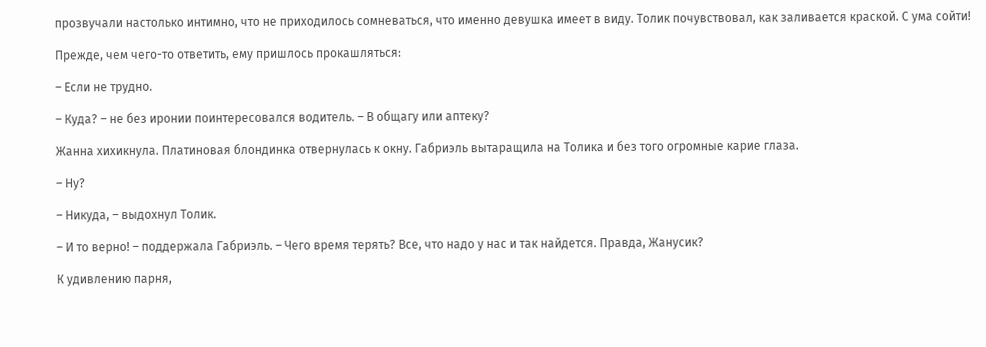прозвучали настолько интимно, что не приходилось сомневаться, что именно девушка имеет в виду. Толик почувствовал, как заливается краской. С ума сойти!

Прежде, чем чего-то ответить, ему пришлось прокашляться:

– Если не трудно.

– Куда? – не без иронии поинтересовался водитель. – В общагу или аптеку?

Жанна хихикнула. Платиновая блондинка отвернулась к окну. Габриэль вытаращила на Толика и без того огромные карие глаза.

– Ну?

– Никуда, – выдохнул Толик.

– И то верно! – поддержала Габриэль. – Чего время терять? Все, что надо у нас и так найдется. Правда, Жанусик?

К удивлению парня,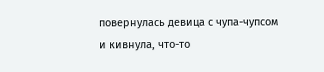повернулась девица с чупа-чупсом и кивнула, что-то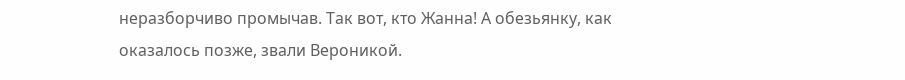неразборчиво промычав. Так вот, кто Жанна! А обезьянку, как оказалось позже, звали Вероникой.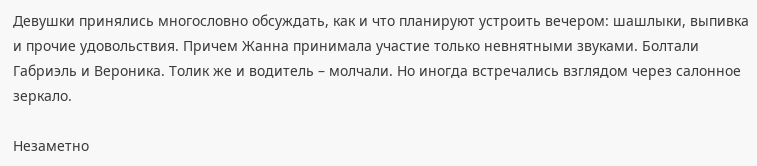Девушки принялись многословно обсуждать, как и что планируют устроить вечером: шашлыки, выпивка и прочие удовольствия. Причем Жанна принимала участие только невнятными звуками. Болтали Габриэль и Вероника. Толик же и водитель – молчали. Но иногда встречались взглядом через салонное зеркало.

Незаметно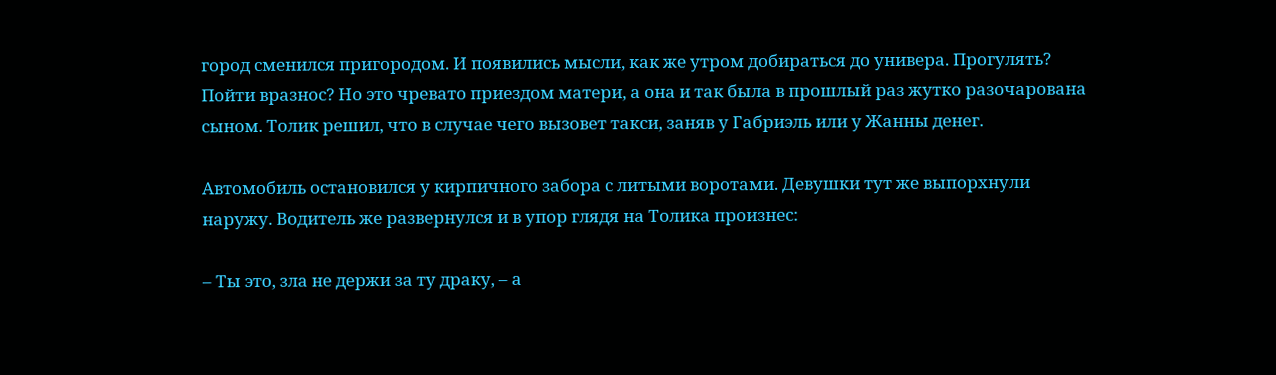город сменился пригородом. И появились мысли, как же утром добираться до универа. Прогулять? Пойти вразнос? Но это чревато приездом матери, а она и так была в прошлый раз жутко разочарована сыном. Толик решил, что в случае чего вызовет такси, заняв у Габриэль или у Жанны денег.

Автомобиль остановился у кирпичного забора с литыми воротами. Девушки тут же выпорхнули наружу. Водитель же развернулся и в упор глядя на Толика произнес:

– Ты это, зла не держи за ту драку, – а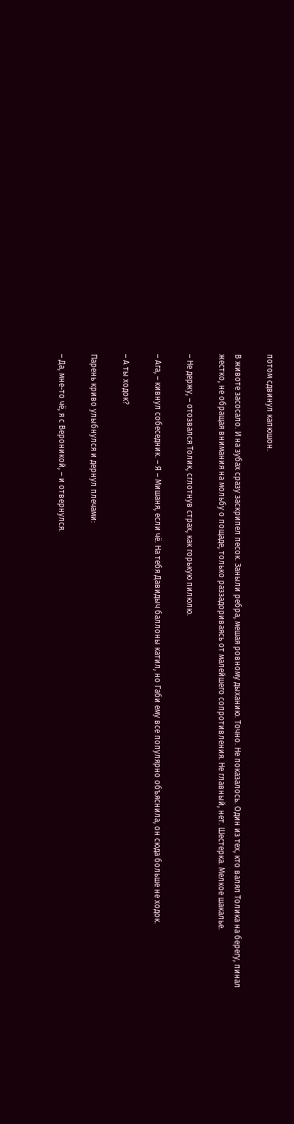потом сдвинул капюшон.

В животе засосало. И на зубах сразу заскрипел песок. Заныли ребра, мешая ровному дыханию. Точно. Не показалось. Один из тех, кто валял Толика на берегу, пинал жестко, не обращая внимания на мольбу о пощаде, только раззадориваясь от малейшего сопротивления. Не главный, нет. Шестерка. Мелкое шакалье.

– Не держу, – отозвался Толик, сглотнув страх, как горькую пилюлю.

– Ага, – кивнул собеседник. – Я – Мишаня, если чё. На тебя Давидыч баллоны катил, но Габи ему все популярно объяснила, он сюда больше не ходок.

– А ты ходок?

Парень криво улыбнулся и дернул плечами:

– Да, мне-то чё, я с Вероникой, – и отвернулся.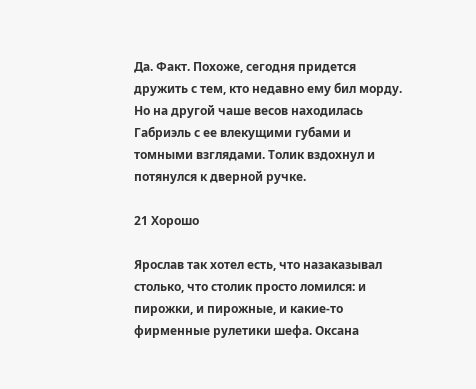Да. Факт. Похоже, сегодня придется дружить с тем, кто недавно ему бил морду. Но на другой чаше весов находилась Габриэль с ее влекущими губами и томными взглядами. Толик вздохнул и потянулся к дверной ручке.

21 Хорошо

Ярослав так хотел есть, что назаказывал столько, что столик просто ломился: и пирожки, и пирожные, и какие-то фирменные рулетики шефа. Оксана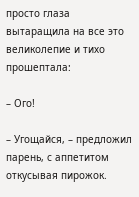просто глаза вытаращила на все это великолепие и тихо прошептала:

– Ого!

– Угощайся, – предложил парень, с аппетитом откусывая пирожок.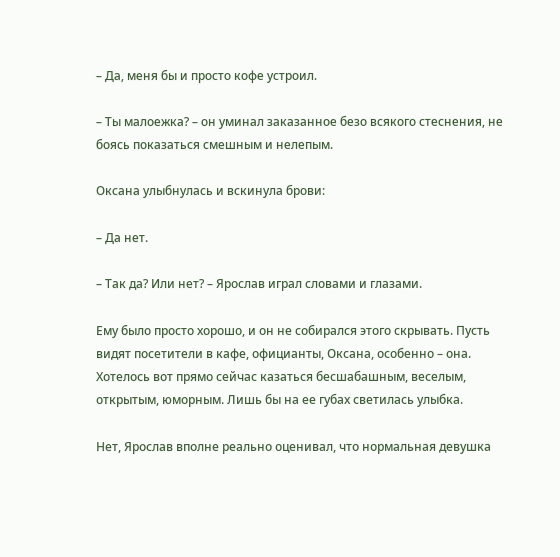– Да, меня бы и просто кофе устроил.

– Ты малоежка? – он уминал заказанное безо всякого стеснения, не боясь показаться смешным и нелепым.

Оксана улыбнулась и вскинула брови:

– Да нет.

– Так да? Или нет? – Ярослав играл словами и глазами.

Ему было просто хорошо, и он не собирался этого скрывать. Пусть видят посетители в кафе, официанты, Оксана, особенно – она. Хотелось вот прямо сейчас казаться бесшабашным, веселым, открытым, юморным. Лишь бы на ее губах светилась улыбка.

Нет, Ярослав вполне реально оценивал, что нормальная девушка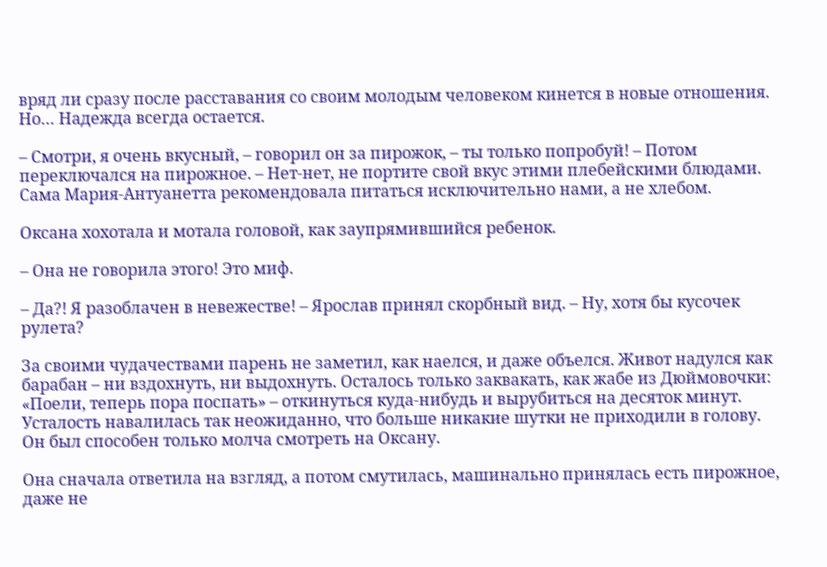вряд ли сразу после расставания со своим молодым человеком кинется в новые отношения. Но… Надежда всегда остается.

– Смотри, я очень вкусный, – говорил он за пирожок, – ты только попробуй! – Потом переключался на пирожное. – Нет-нет, не портите свой вкус этими плебейскими блюдами. Сама Мария-Антуанетта рекомендовала питаться исключительно нами, а не хлебом.

Оксана хохотала и мотала головой, как заупрямившийся ребенок.

– Она не говорила этого! Это миф.

– Да?! Я разоблачен в невежестве! – Ярослав принял скорбный вид. – Ну, хотя бы кусочек рулета?

За своими чудачествами парень не заметил, как наелся, и даже объелся. Живот надулся как барабан – ни вздохнуть, ни выдохнуть. Осталось только заквакать, как жабе из Дюймовочки: «Поели, теперь пора поспать» – откинуться куда-нибудь и вырубиться на десяток минут. Усталость навалилась так неожиданно, что больше никакие шутки не приходили в голову. Он был способен только молча смотреть на Оксану.

Она сначала ответила на взгляд, а потом смутилась, машинально принялась есть пирожное, даже не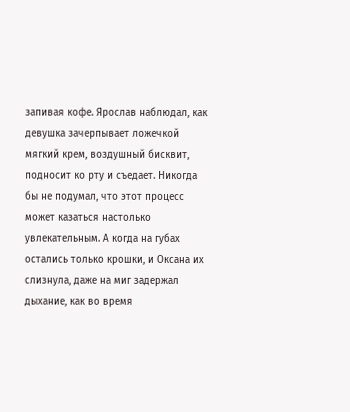запивая кофе. Ярослав наблюдал, как девушка зачерпывает ложечкой мягкий крем, воздушный бисквит, подносит ко рту и съедает. Никогда бы не подумал, что этот процесс может казаться настолько увлекательным. А когда на губах остались только крошки, и Оксана их слизнула, даже на миг задержал дыхание, как во время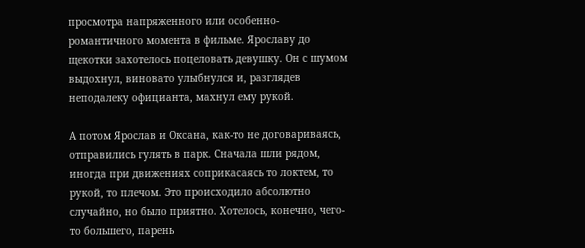просмотра напряженного или особенно-романтичного момента в фильме. Ярославу до щекотки захотелось поцеловать девушку. Он с шумом выдохнул, виновато улыбнулся и, разглядев неподалеку официанта, махнул ему рукой.

А потом Ярослав и Оксана, как-то не договариваясь, отправились гулять в парк. Сначала шли рядом, иногда при движениях соприкасаясь то локтем, то рукой, то плечом. Это происходило абсолютно случайно, но было приятно. Хотелось, конечно, чего-то большего, парень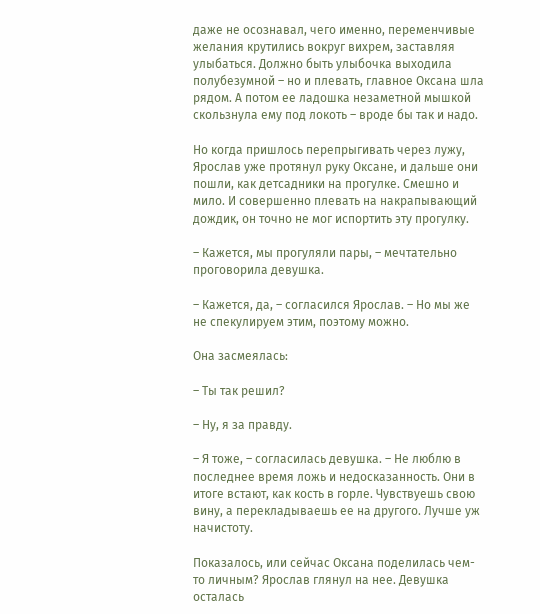даже не осознавал, чего именно, переменчивые желания крутились вокруг вихрем, заставляя улыбаться. Должно быть улыбочка выходила полубезумной – но и плевать, главное Оксана шла рядом. А потом ее ладошка незаметной мышкой скользнула ему под локоть – вроде бы так и надо.

Но когда пришлось перепрыгивать через лужу, Ярослав уже протянул руку Оксане, и дальше они пошли, как детсадники на прогулке. Смешно и мило. И совершенно плевать на накрапывающий дождик, он точно не мог испортить эту прогулку.

– Кажется, мы прогуляли пары, – мечтательно проговорила девушка.

– Кажется, да, – согласился Ярослав. – Но мы же не спекулируем этим, поэтому можно.

Она засмеялась:

– Ты так решил?

– Ну, я за правду.

– Я тоже, – согласилась девушка. – Не люблю в последнее время ложь и недосказанность. Они в итоге встают, как кость в горле. Чувствуешь свою вину, а перекладываешь ее на другого. Лучше уж начистоту.

Показалось, или сейчас Оксана поделилась чем-то личным? Ярослав глянул на нее. Девушка осталась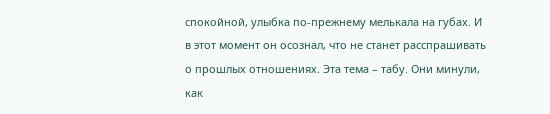спокойной, улыбка по-прежнему мелькала на губах. И в этот момент он осознал, что не станет расспрашивать о прошлых отношениях. Эта тема – табу. Они минули, как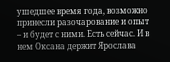ушедшее время года, возможно принесли разочарование и опыт – и будет с ними. Есть сейчас. И в нем Оксана держит Ярослава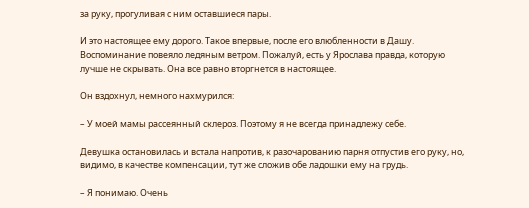за руку, прогуливая с ним оставшиеся пары.

И это настоящее ему дорого. Такое впервые, после его влюбленности в Дашу. Воспоминание повеяло ледяным ветром. Пожалуй, есть у Ярослава правда, которую лучше не скрывать. Она все равно вторгнется в настоящее.

Он вздохнул, немного нахмурился:

– У моей мамы рассеянный склероз. Поэтому я не всегда принадлежу себе.

Девушка остановилась и встала напротив, к разочарованию парня отпустив его руку, но, видимо, в качестве компенсации, тут же сложив обе ладошки ему на грудь.

– Я понимаю. Очень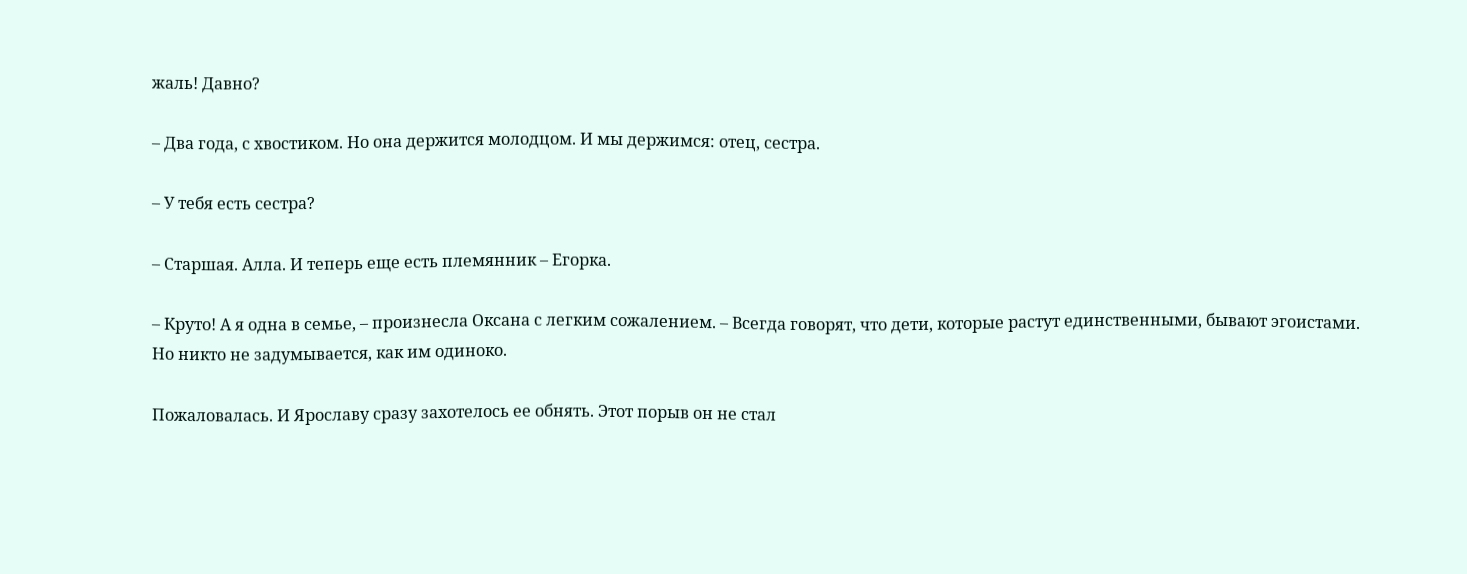жаль! Давно?

– Два года, с хвостиком. Но она держится молодцом. И мы держимся: отец, сестра.

– У тебя есть сестра?

– Старшая. Алла. И теперь еще есть племянник – Егорка.

– Круто! А я одна в семье, – произнесла Оксана с легким сожалением. – Всегда говорят, что дети, которые растут единственными, бывают эгоистами. Но никто не задумывается, как им одиноко.

Пожаловалась. И Ярославу сразу захотелось ее обнять. Этот порыв он не стал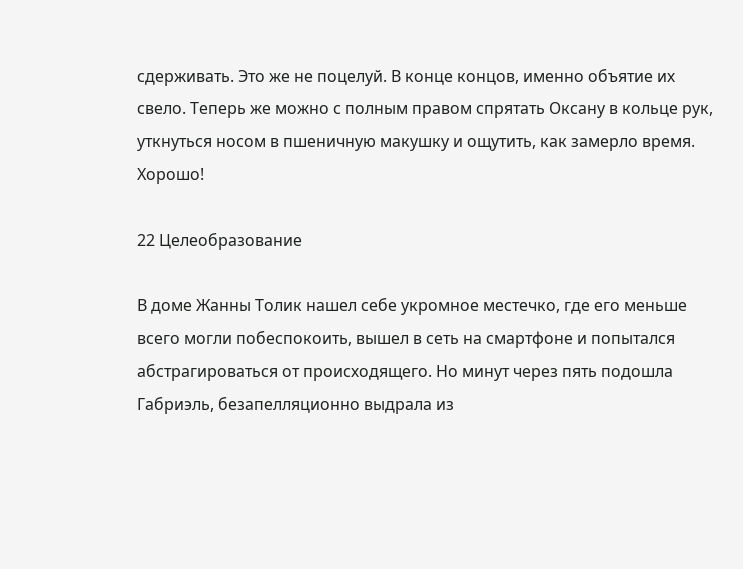сдерживать. Это же не поцелуй. В конце концов, именно объятие их свело. Теперь же можно с полным правом спрятать Оксану в кольце рук, уткнуться носом в пшеничную макушку и ощутить, как замерло время. Хорошо!

22 Целеобразование

В доме Жанны Толик нашел себе укромное местечко, где его меньше всего могли побеспокоить, вышел в сеть на смартфоне и попытался абстрагироваться от происходящего. Но минут через пять подошла Габриэль, безапелляционно выдрала из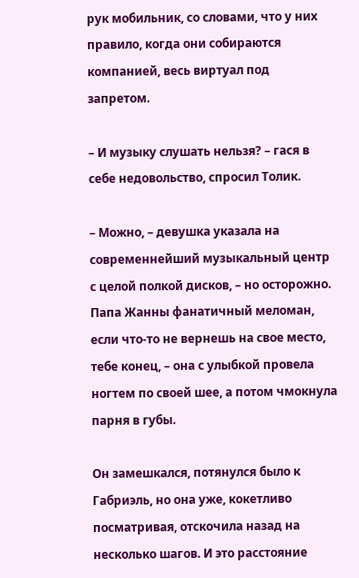рук мобильник, со словами, что у них правило, когда они собираются компанией, весь виртуал под запретом.

– И музыку слушать нельзя? – гася в себе недовольство, спросил Толик.

– Можно, – девушка указала на современнейший музыкальный центр с целой полкой дисков, – но осторожно. Папа Жанны фанатичный меломан, если что-то не вернешь на свое место, тебе конец, – она с улыбкой провела ногтем по своей шее, а потом чмокнула парня в губы.

Он замешкался, потянулся было к Габриэль, но она уже, кокетливо посматривая, отскочила назад на несколько шагов. И это расстояние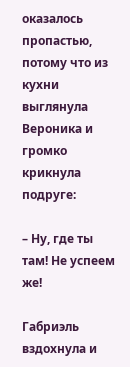оказалось пропастью, потому что из кухни выглянула Вероника и громко крикнула подруге:

– Ну, где ты там! Не успеем же!

Габриэль вздохнула и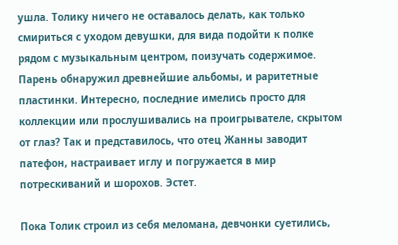ушла. Толику ничего не оставалось делать, как только смириться с уходом девушки, для вида подойти к полке рядом с музыкальным центром, поизучать содержимое. Парень обнаружил древнейшие альбомы, и раритетные пластинки. Интересно, последние имелись просто для коллекции или прослушивались на проигрывателе, скрытом от глаз? Так и представилось, что отец Жанны заводит патефон, настраивает иглу и погружается в мир потрескиваний и шорохов. Эстет.

Пока Толик строил из себя меломана, девчонки суетились,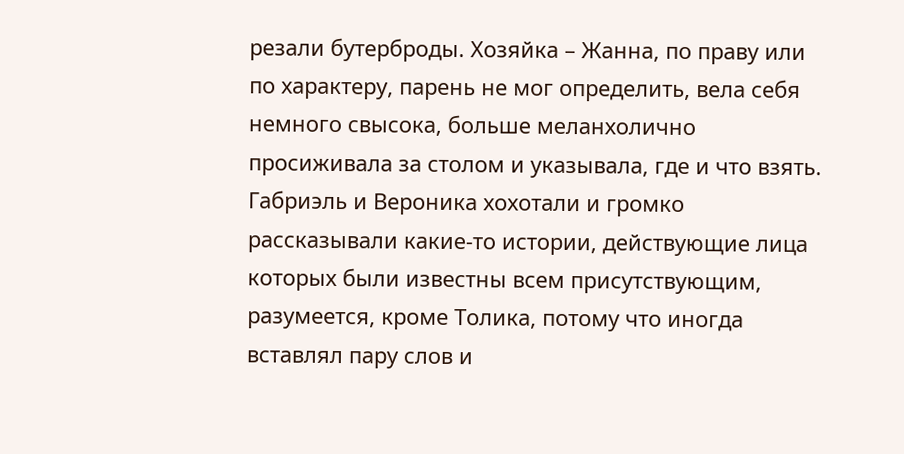резали бутерброды. Хозяйка – Жанна, по праву или по характеру, парень не мог определить, вела себя немного свысока, больше меланхолично просиживала за столом и указывала, где и что взять. Габриэль и Вероника хохотали и громко рассказывали какие-то истории, действующие лица которых были известны всем присутствующим, разумеется, кроме Толика, потому что иногда вставлял пару слов и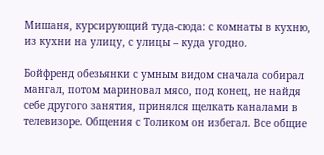Мишаня, курсирующий туда-сюда: с комнаты в кухню, из кухни на улицу, с улицы – куда угодно.

Бойфренд обезьянки с умным видом сначала собирал мангал, потом мариновал мясо, под конец, не найдя себе другого занятия, принялся щелкать каналами в телевизоре. Общения с Толиком он избегал. Все общие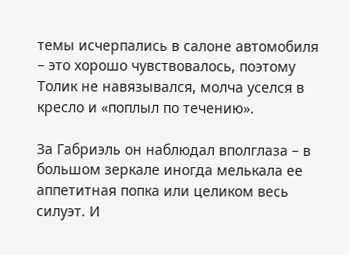темы исчерпались в салоне автомобиля – это хорошо чувствовалось, поэтому Толик не навязывался, молча уселся в кресло и «поплыл по течению».

За Габриэль он наблюдал вполглаза – в большом зеркале иногда мелькала ее аппетитная попка или целиком весь силуэт. И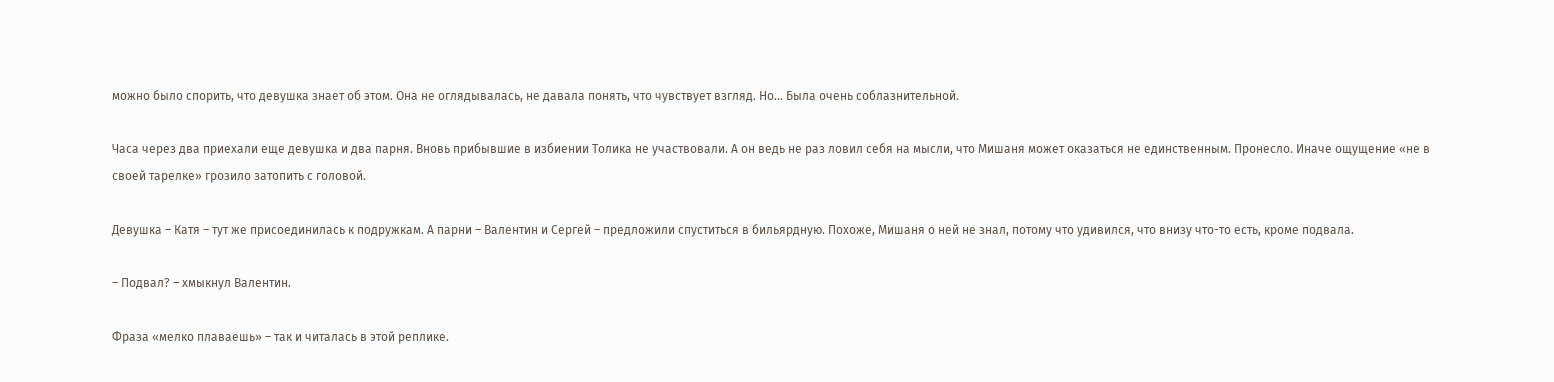можно было спорить, что девушка знает об этом. Она не оглядывалась, не давала понять, что чувствует взгляд. Но… Была очень соблазнительной.

Часа через два приехали еще девушка и два парня. Вновь прибывшие в избиении Толика не участвовали. А он ведь не раз ловил себя на мысли, что Мишаня может оказаться не единственным. Пронесло. Иначе ощущение «не в своей тарелке» грозило затопить с головой.

Девушка – Катя – тут же присоединилась к подружкам. А парни – Валентин и Сергей – предложили спуститься в бильярдную. Похоже, Мишаня о ней не знал, потому что удивился, что внизу что-то есть, кроме подвала.

– Подвал? – хмыкнул Валентин.

Фраза «мелко плаваешь» – так и читалась в этой реплике.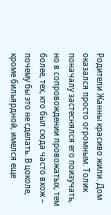Родители Жанны красиво жили. Дом оказался просто огромным. Толик поначалу застеснялся его поизучать, но в сопровождении провожатых, тем более, тех, кто был сюда часто вхож – почему бы это не сделать. В цоколе, кроме бильярдной, имелся еще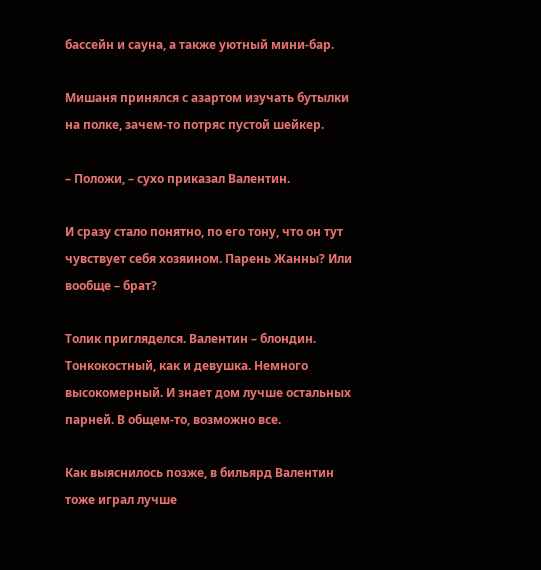бассейн и сауна, а также уютный мини-бар.

Мишаня принялся с азартом изучать бутылки на полке, зачем-то потряс пустой шейкер.

– Положи, – сухо приказал Валентин.

И сразу стало понятно, по его тону, что он тут чувствует себя хозяином. Парень Жанны? Или вообще – брат?

Толик пригляделся. Валентин – блондин. Тонкокостный, как и девушка. Немного высокомерный. И знает дом лучше остальных парней. В общем-то, возможно все.

Как выяснилось позже, в бильярд Валентин тоже играл лучше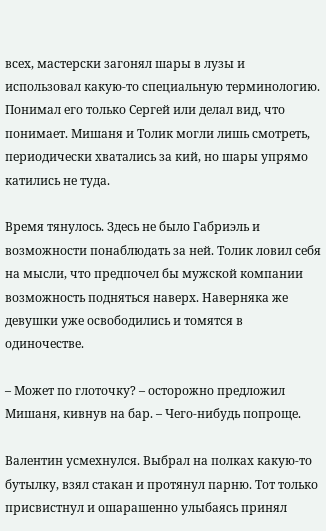всех, мастерски загонял шары в лузы и использовал какую-то специальную терминологию. Понимал его только Сергей или делал вид, что понимает. Мишаня и Толик могли лишь смотреть, периодически хватались за кий, но шары упрямо катились не туда.

Время тянулось. Здесь не было Габриэль и возможности понаблюдать за ней. Толик ловил себя на мысли, что предпочел бы мужской компании возможность подняться наверх. Наверняка же девушки уже освободились и томятся в одиночестве.

– Может по глоточку? – осторожно предложил Мишаня, кивнув на бар. – Чего-нибудь попроще.

Валентин усмехнулся. Выбрал на полках какую-то бутылку, взял стакан и протянул парню. Тот только присвистнул и ошарашенно улыбаясь принял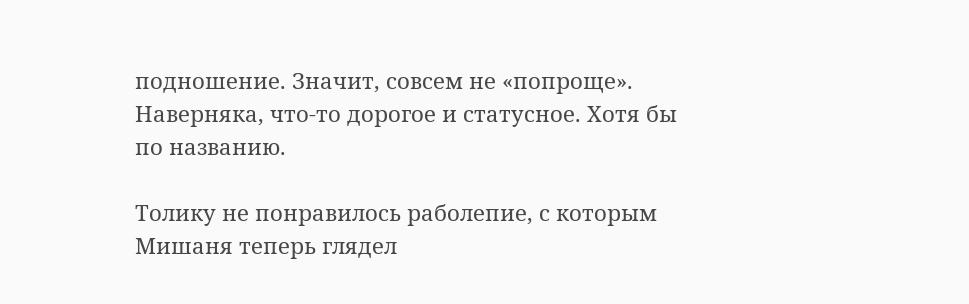подношение. Значит, совсем не «попроще». Наверняка, что-то дорогое и статусное. Хотя бы по названию.

Толику не понравилось раболепие, с которым Мишаня теперь глядел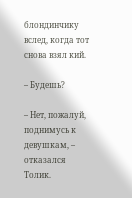блондинчику вслед, когда тот снова взял кий.

– Будешь?

– Нет, пожалуй, поднимусь к девушкам, – отказался Толик.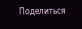Поделиться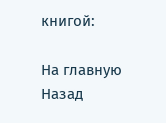книгой:

На главную
Назад